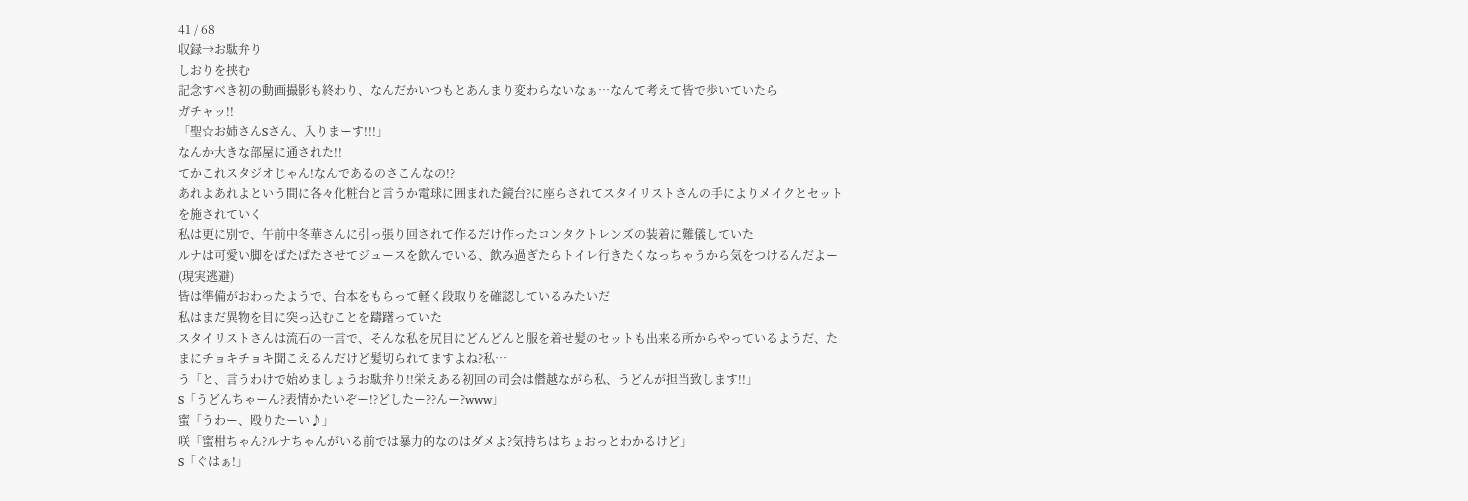41 / 68
収録→お駄弁り
しおりを挟む
記念すべき初の動画撮影も終わり、なんだかいつもとあんまり変わらないなぁ…なんて考えて皆で歩いていたら
ガチャッ!!
「聖☆お姉さんSさん、入りまーす!!!」
なんか大きな部屋に通された!!
てかこれスタジオじゃん!なんであるのさこんなの!?
あれよあれよという間に各々化粧台と言うか電球に囲まれた鏡台?に座らされてスタイリストさんの手によりメイクとセットを施されていく
私は更に別で、午前中冬華さんに引っ張り回されて作るだけ作ったコンタクトレンズの装着に難儀していた
ルナは可愛い脚をぱたぱたさせてジュースを飲んでいる、飲み過ぎたらトイレ行きたくなっちゃうから気をつけるんだよー(現実逃避)
皆は準備がおわったようで、台本をもらって軽く段取りを確認しているみたいだ
私はまだ異物を目に突っ込むことを躊躇っていた
スタイリストさんは流石の一言で、そんな私を尻目にどんどんと服を着せ髪のセットも出来る所からやっているようだ、たまにチョキチョキ聞こえるんだけど髪切られてますよね?私…
う「と、言うわけで始めましょうお駄弁り!!栄えある初回の司会は僭越ながら私、うどんが担当致します!!」
S「うどんちゃーん?表情かたいぞー!?どしたー??んー?www」
蜜「うわー、殴りたーい♪」
咲「蜜柑ちゃん?ルナちゃんがいる前では暴力的なのはダメよ?気持ちはちょおっとわかるけど」
S「ぐはぁ!」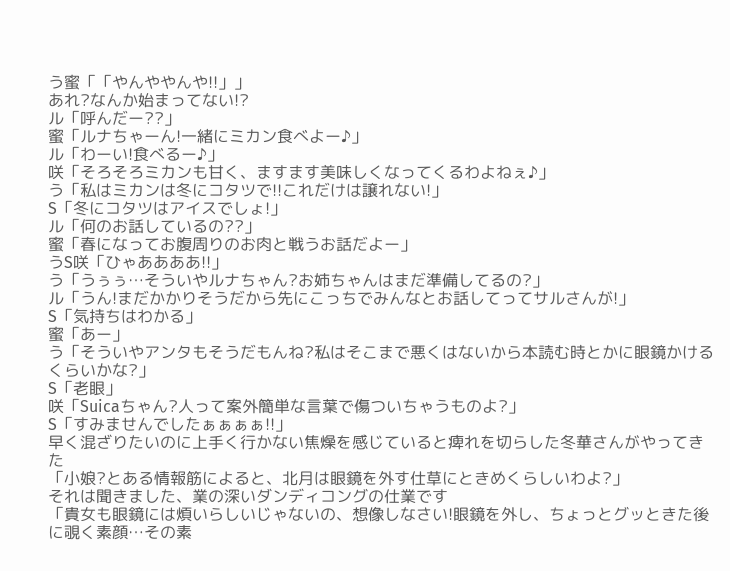う蜜「「やんややんや!!」」
あれ?なんか始まってない!?
ル「呼んだー??」
蜜「ルナちゃーん!一緒にミカン食べよー♪」
ル「わーい!食べるー♪」
咲「そろそろミカンも甘く、ますます美味しくなってくるわよねぇ♪」
う「私はミカンは冬にコタツで!!これだけは譲れない!」
S「冬にコタツはアイスでしょ!」
ル「何のお話しているの??」
蜜「春になってお腹周りのお肉と戦うお話だよー」
うS咲「ひゃああああ!!」
う「うぅぅ…そういやルナちゃん?お姉ちゃんはまだ準備してるの?」
ル「うん!まだかかりそうだから先にこっちでみんなとお話してってサルさんが!」
S「気持ちはわかる」
蜜「あー」
う「そういやアンタもそうだもんね?私はそこまで悪くはないから本読む時とかに眼鏡かけるくらいかな?」
S「老眼」
咲「Suicaちゃん?人って案外簡単な言葉で傷ついちゃうものよ?」
S「すみませんでしたぁぁぁぁ!!」
早く混ざりたいのに上手く行かない焦燥を感じていると痺れを切らした冬華さんがやってきた
「小娘?とある情報筋によると、北月は眼鏡を外す仕草にときめくらしいわよ?」
それは聞きました、業の深いダンディコングの仕業です
「貴女も眼鏡には煩いらしいじゃないの、想像しなさい!眼鏡を外し、ちょっとグッときた後に覗く素顔…その素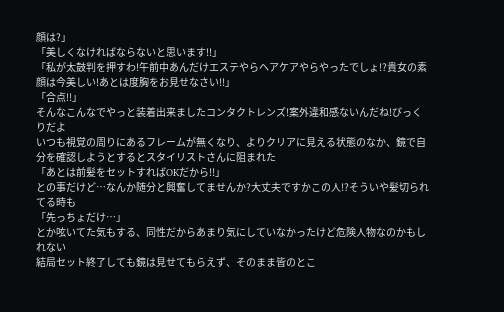顔は?」
「美しくなければならないと思います!!」
「私が太鼓判を押すわ!午前中あんだけエステやらヘアケアやらやったでしょ!?貴女の素顔は今美しい!あとは度胸をお見せなさい!!」
「合点!!」
そんなこんなでやっと装着出来ましたコンタクトレンズ!案外違和感ないんだね!びっくりだよ
いつも視覚の周りにあるフレームが無くなり、よりクリアに見える状態のなか、鏡で自分を確認しようとするとスタイリストさんに阻まれた
「あとは前髪をセットすればOKだから!!」
との事だけど…なんか随分と興奮してませんか?大丈夫ですかこの人!?そういや髪切られてる時も
「先っちょだけ…」
とか呟いてた気もする、同性だからあまり気にしていなかったけど危険人物なのかもしれない
結局セット終了しても鏡は見せてもらえず、そのまま皆のとこ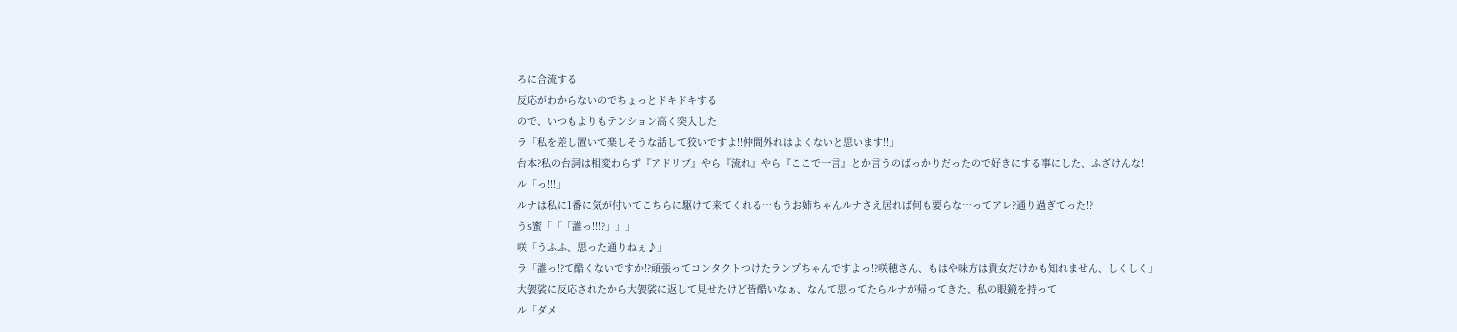ろに合流する
反応がわからないのでちょっとドキドキする
ので、いつもよりもテンション高く突入した
ラ「私を差し置いて楽しそうな話して狡いですよ!!仲間外れはよくないと思います!!」
台本?私の台詞は相変わらず『アドリブ』やら『流れ』やら『ここで一言』とか言うのばっかりだったので好きにする事にした、ふざけんな!
ル「っ!!!」
ルナは私に1番に気が付いてこちらに駆けて来てくれる…もうお姉ちゃんルナさえ居れば何も要らな…ってアレ?通り過ぎてった!?
うS蜜「「「誰っ!!!?」」」
咲「うふふ、思った通りねぇ♪」
ラ「誰っ!?て酷くないですか!?頑張ってコンタクトつけたランプちゃんですよっ!?咲穂さん、もはや味方は貴女だけかも知れません、しくしく」
大袈裟に反応されたから大袈裟に返して見せたけど皆酷いなぁ、なんて思ってたらルナが帰ってきた、私の眼鏡を持って
ル「ダメ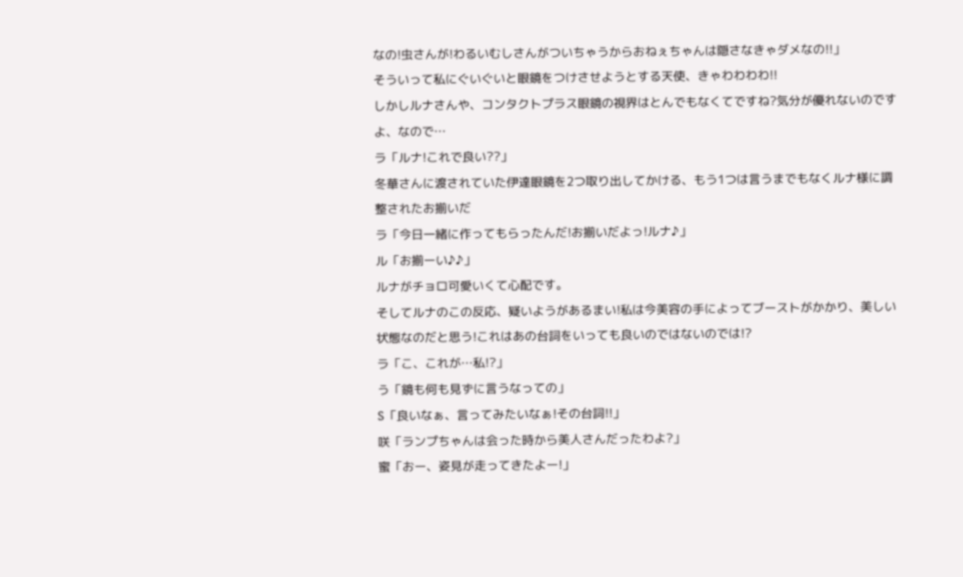なの!虫さんが!わるいむしさんがついちゃうからおねぇちゃんは隠さなきゃダメなの!!」
そういって私にぐいぐいと眼鏡をつけさせようとする天使、きゃわわわわ!!
しかしルナさんや、コンタクトプラス眼鏡の視界はとんでもなくてですね?気分が優れないのですよ、なので…
ラ「ルナ!これで良い??」
冬華さんに渡されていた伊達眼鏡を2つ取り出してかける、もう1つは言うまでもなくルナ様に調整されたお揃いだ
ラ「今日一緒に作ってもらったんだ!お揃いだよっ!ルナ♪」
ル「お揃ーい♪♪」
ルナがチョロ可愛いくて心配です。
そしてルナのこの反応、疑いようがあるまい!私は今美容の手によってブーストがかかり、美しい状態なのだと思う!これはあの台詞をいっても良いのではないのでは!?
ラ「こ、これが…私!?」
う「鏡も何も見ずに言うなっての」
S「良いなぁ、言ってみたいなぁ!その台詞!!」
咲「ランプちゃんは会った時から美人さんだったわよ?」
蜜「おー、姿見が走ってきたよー!」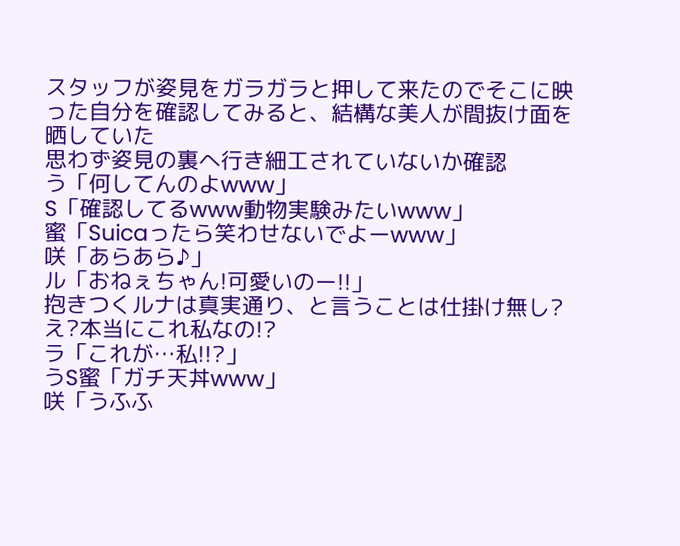スタッフが姿見をガラガラと押して来たのでそこに映った自分を確認してみると、結構な美人が間抜け面を晒していた
思わず姿見の裏へ行き細工されていないか確認
う「何してんのよwww」
S「確認してるwww動物実験みたいwww」
蜜「Suicaったら笑わせないでよーwww」
咲「あらあら♪」
ル「おねぇちゃん!可愛いのー!!」
抱きつくルナは真実通り、と言うことは仕掛け無し?え?本当にこれ私なの!?
ラ「これが…私!!?」
うS蜜「ガチ天丼www」
咲「うふふ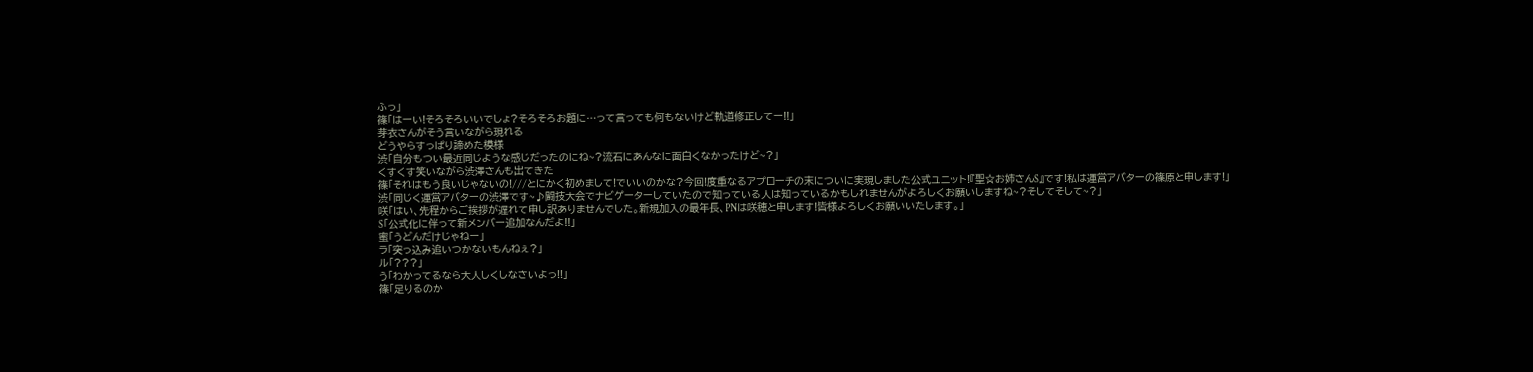ふっ」
篠「はーい!そろそろいいでしょ?そろそろお題に…って言っても何もないけど軌道修正してー!!」
芽衣さんがそう言いながら現れる
どうやらすっぱり諦めた模様
渋「自分もつい最近同じような感じだったのにね~?流石にあんなに面白くなかったけど~?」
くすくす笑いながら渋澤さんも出てきた
篠「それはもう良いじゃないの!///とにかく初めまして!でいいのかな?今回!度重なるアプローチの末についに実現しました公式ユニット!『聖☆お姉さんS』です!私は運営アバターの篠原と申します!」
渋「同じく運営アバターの渋澤です~♪闘技大会でナビゲーターしていたので知っている人は知っているかもしれませんがよろしくお願いしますね~?そしてそして~?」
咲「はい、先程からご挨拶が遅れて申し訳ありませんでした。新規加入の最年長、PNは咲穂と申します!皆様よろしくお願いいたします。」
S「公式化に伴って新メンバー追加なんだよ!!」
蜜「うどんだけじゃねー」
ラ「突っ込み追いつかないもんねぇ?」
ル「???」
う「わかってるなら大人しくしなさいよっ!!」
篠「足りるのか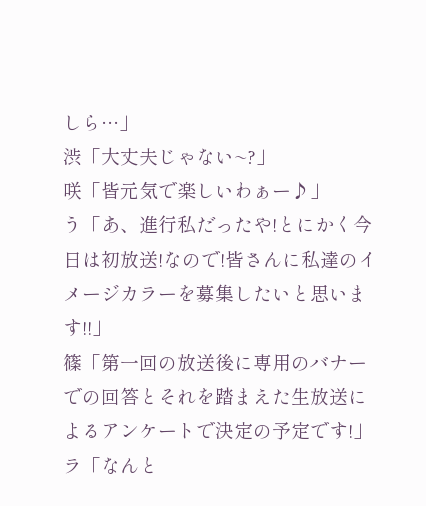しら…」
渋「大丈夫じゃない~?」
咲「皆元気で楽しいわぁー♪」
う「あ、進行私だったや!とにかく今日は初放送!なので!皆さんに私達のイメージカラーを募集したいと思います!!」
篠「第一回の放送後に専用のバナーでの回答とそれを踏まえた生放送によるアンケートで決定の予定です!」
ラ「なんと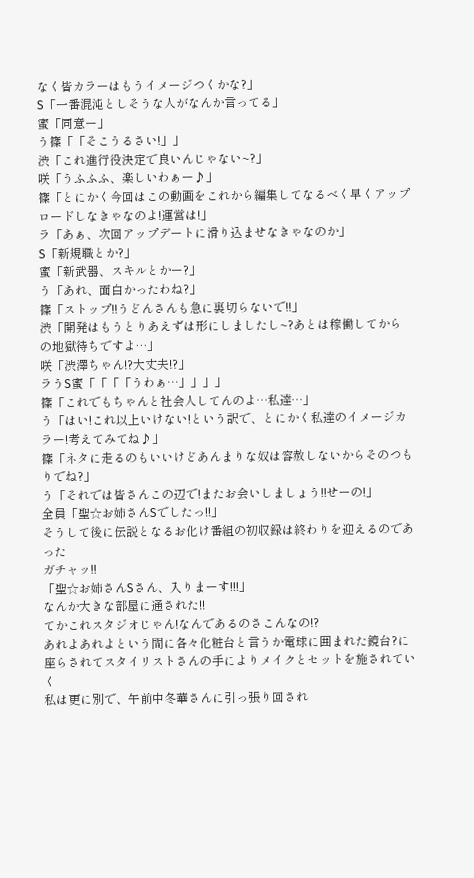なく皆カラーはもうイメージつくかな?」
S「一番混沌としそうな人がなんか言ってる」
蜜「同意ー」
う篠「「そこうるさい!」」
渋「これ進行役決定で良いんじゃない~?」
咲「うふふふ、楽しいわぁー♪」
篠「とにかく今回はこの動画をこれから編集してなるべく早くアップロードしなきゃなのよ!運営は!」
ラ「あぁ、次回アップデートに滑り込ませなきゃなのか」
S「新規職とか?」
蜜「新武器、スキルとかー?」
う「あれ、面白かったわね?」
篠「ストップ!!うどんさんも急に裏切らないで!!」
渋「開発はもうとりあえずは形にしましたし~?あとは稼働してからの地獄待ちですよ…」
咲「渋澤ちゃん!?大丈夫!?」
ラうS蜜「「「「うわぁ…」」」」
篠「これでもちゃんと社会人してんのよ…私達…」
う「はい!これ以上いけない!という訳で、とにかく私達のイメージカラー!考えてみてね♪」
篠「ネタに走るのもいいけどあんまりな奴は容赦しないからそのつもりでね?」
う「それでは皆さんこの辺で!またお会いしましょう!!せーの!」
全員「聖☆お姉さんSでしたっ!!」
そうして後に伝説となるお化け番組の初収録は終わりを迎えるのであった
ガチャッ!!
「聖☆お姉さんSさん、入りまーす!!!」
なんか大きな部屋に通された!!
てかこれスタジオじゃん!なんであるのさこんなの!?
あれよあれよという間に各々化粧台と言うか電球に囲まれた鏡台?に座らされてスタイリストさんの手によりメイクとセットを施されていく
私は更に別で、午前中冬華さんに引っ張り回され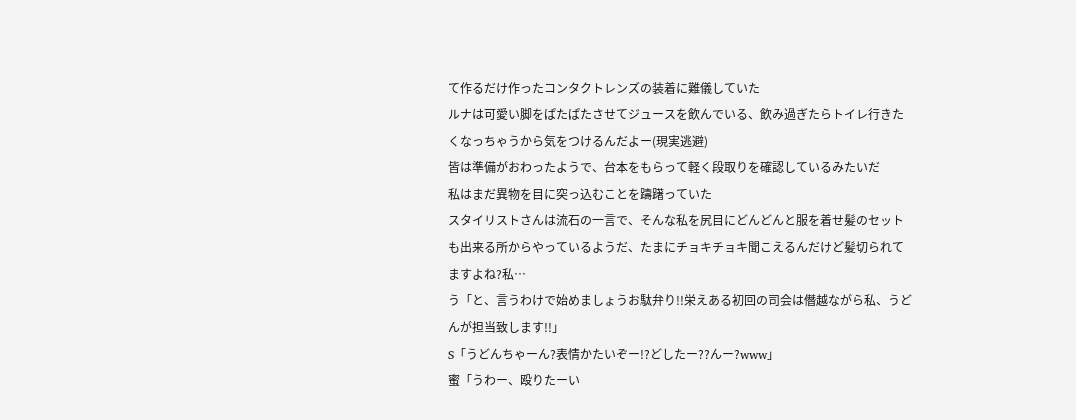て作るだけ作ったコンタクトレンズの装着に難儀していた
ルナは可愛い脚をぱたぱたさせてジュースを飲んでいる、飲み過ぎたらトイレ行きたくなっちゃうから気をつけるんだよー(現実逃避)
皆は準備がおわったようで、台本をもらって軽く段取りを確認しているみたいだ
私はまだ異物を目に突っ込むことを躊躇っていた
スタイリストさんは流石の一言で、そんな私を尻目にどんどんと服を着せ髪のセットも出来る所からやっているようだ、たまにチョキチョキ聞こえるんだけど髪切られてますよね?私…
う「と、言うわけで始めましょうお駄弁り!!栄えある初回の司会は僭越ながら私、うどんが担当致します!!」
S「うどんちゃーん?表情かたいぞー!?どしたー??んー?www」
蜜「うわー、殴りたーい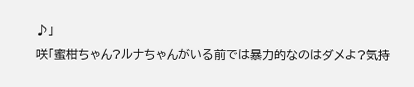♪」
咲「蜜柑ちゃん?ルナちゃんがいる前では暴力的なのはダメよ?気持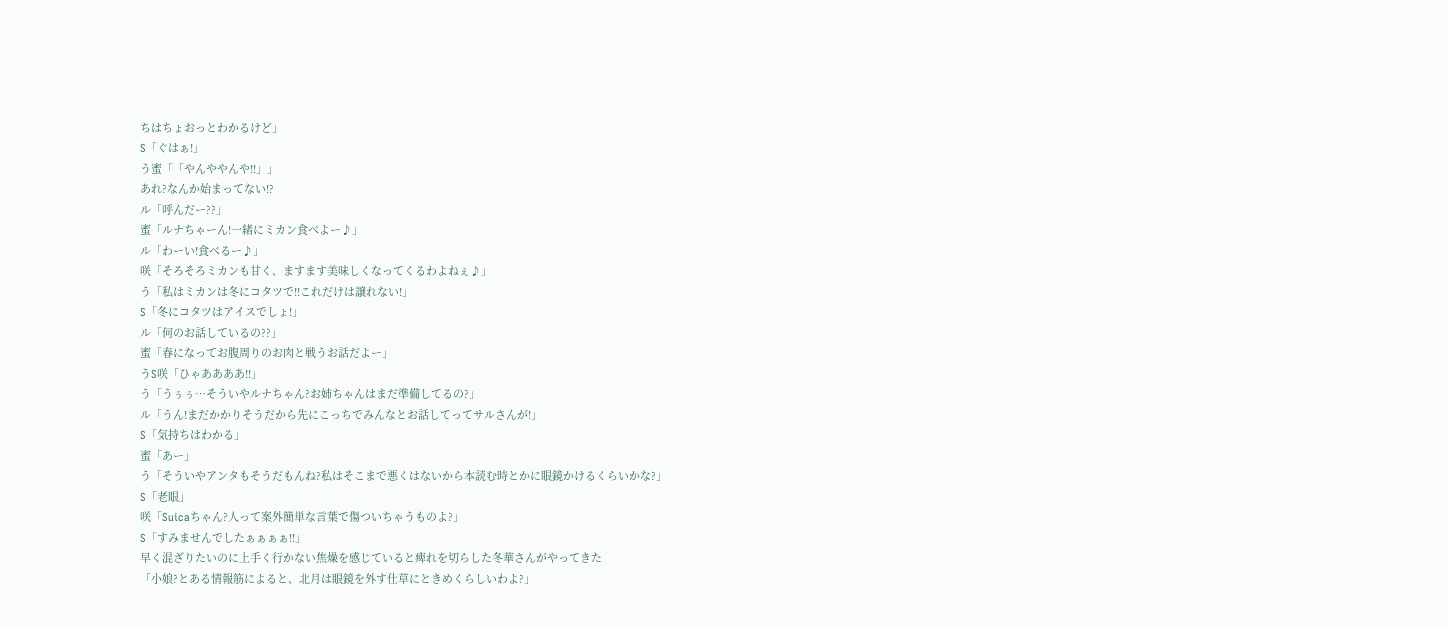ちはちょおっとわかるけど」
S「ぐはぁ!」
う蜜「「やんややんや!!」」
あれ?なんか始まってない!?
ル「呼んだー??」
蜜「ルナちゃーん!一緒にミカン食べよー♪」
ル「わーい!食べるー♪」
咲「そろそろミカンも甘く、ますます美味しくなってくるわよねぇ♪」
う「私はミカンは冬にコタツで!!これだけは譲れない!」
S「冬にコタツはアイスでしょ!」
ル「何のお話しているの??」
蜜「春になってお腹周りのお肉と戦うお話だよー」
うS咲「ひゃああああ!!」
う「うぅぅ…そういやルナちゃん?お姉ちゃんはまだ準備してるの?」
ル「うん!まだかかりそうだから先にこっちでみんなとお話してってサルさんが!」
S「気持ちはわかる」
蜜「あー」
う「そういやアンタもそうだもんね?私はそこまで悪くはないから本読む時とかに眼鏡かけるくらいかな?」
S「老眼」
咲「Suicaちゃん?人って案外簡単な言葉で傷ついちゃうものよ?」
S「すみませんでしたぁぁぁぁ!!」
早く混ざりたいのに上手く行かない焦燥を感じていると痺れを切らした冬華さんがやってきた
「小娘?とある情報筋によると、北月は眼鏡を外す仕草にときめくらしいわよ?」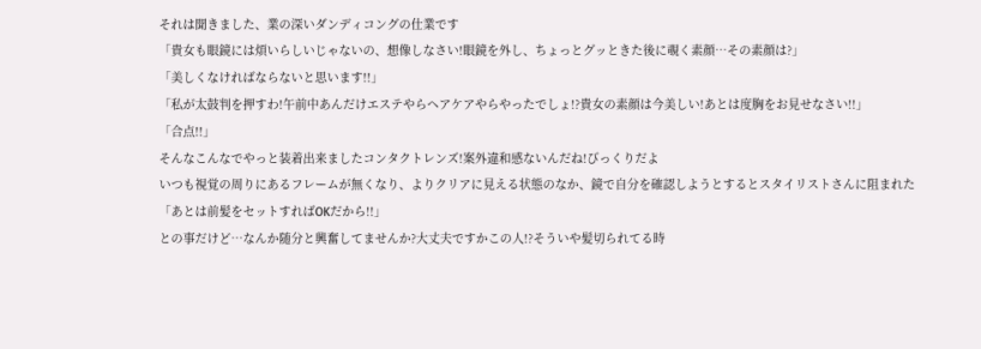それは聞きました、業の深いダンディコングの仕業です
「貴女も眼鏡には煩いらしいじゃないの、想像しなさい!眼鏡を外し、ちょっとグッときた後に覗く素顔…その素顔は?」
「美しくなければならないと思います!!」
「私が太鼓判を押すわ!午前中あんだけエステやらヘアケアやらやったでしょ!?貴女の素顔は今美しい!あとは度胸をお見せなさい!!」
「合点!!」
そんなこんなでやっと装着出来ましたコンタクトレンズ!案外違和感ないんだね!びっくりだよ
いつも視覚の周りにあるフレームが無くなり、よりクリアに見える状態のなか、鏡で自分を確認しようとするとスタイリストさんに阻まれた
「あとは前髪をセットすればOKだから!!」
との事だけど…なんか随分と興奮してませんか?大丈夫ですかこの人!?そういや髪切られてる時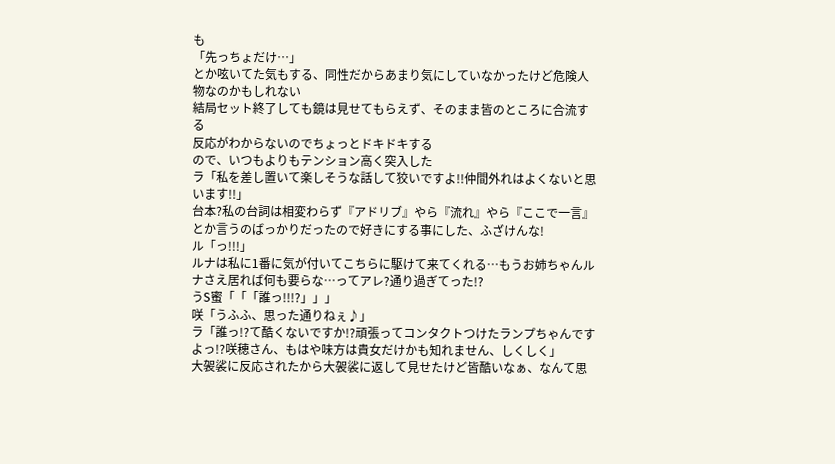も
「先っちょだけ…」
とか呟いてた気もする、同性だからあまり気にしていなかったけど危険人物なのかもしれない
結局セット終了しても鏡は見せてもらえず、そのまま皆のところに合流する
反応がわからないのでちょっとドキドキする
ので、いつもよりもテンション高く突入した
ラ「私を差し置いて楽しそうな話して狡いですよ!!仲間外れはよくないと思います!!」
台本?私の台詞は相変わらず『アドリブ』やら『流れ』やら『ここで一言』とか言うのばっかりだったので好きにする事にした、ふざけんな!
ル「っ!!!」
ルナは私に1番に気が付いてこちらに駆けて来てくれる…もうお姉ちゃんルナさえ居れば何も要らな…ってアレ?通り過ぎてった!?
うS蜜「「「誰っ!!!?」」」
咲「うふふ、思った通りねぇ♪」
ラ「誰っ!?て酷くないですか!?頑張ってコンタクトつけたランプちゃんですよっ!?咲穂さん、もはや味方は貴女だけかも知れません、しくしく」
大袈裟に反応されたから大袈裟に返して見せたけど皆酷いなぁ、なんて思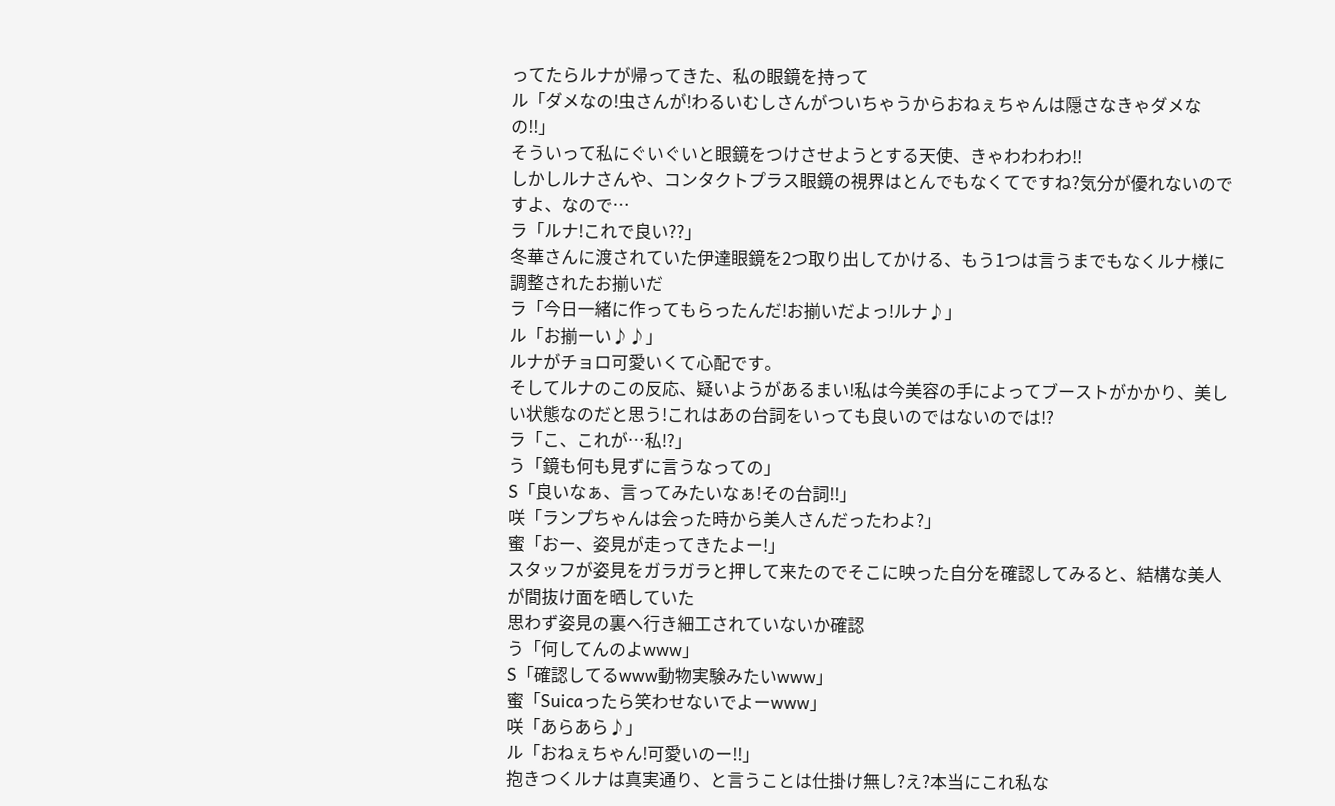ってたらルナが帰ってきた、私の眼鏡を持って
ル「ダメなの!虫さんが!わるいむしさんがついちゃうからおねぇちゃんは隠さなきゃダメなの!!」
そういって私にぐいぐいと眼鏡をつけさせようとする天使、きゃわわわわ!!
しかしルナさんや、コンタクトプラス眼鏡の視界はとんでもなくてですね?気分が優れないのですよ、なので…
ラ「ルナ!これで良い??」
冬華さんに渡されていた伊達眼鏡を2つ取り出してかける、もう1つは言うまでもなくルナ様に調整されたお揃いだ
ラ「今日一緒に作ってもらったんだ!お揃いだよっ!ルナ♪」
ル「お揃ーい♪♪」
ルナがチョロ可愛いくて心配です。
そしてルナのこの反応、疑いようがあるまい!私は今美容の手によってブーストがかかり、美しい状態なのだと思う!これはあの台詞をいっても良いのではないのでは!?
ラ「こ、これが…私!?」
う「鏡も何も見ずに言うなっての」
S「良いなぁ、言ってみたいなぁ!その台詞!!」
咲「ランプちゃんは会った時から美人さんだったわよ?」
蜜「おー、姿見が走ってきたよー!」
スタッフが姿見をガラガラと押して来たのでそこに映った自分を確認してみると、結構な美人が間抜け面を晒していた
思わず姿見の裏へ行き細工されていないか確認
う「何してんのよwww」
S「確認してるwww動物実験みたいwww」
蜜「Suicaったら笑わせないでよーwww」
咲「あらあら♪」
ル「おねぇちゃん!可愛いのー!!」
抱きつくルナは真実通り、と言うことは仕掛け無し?え?本当にこれ私な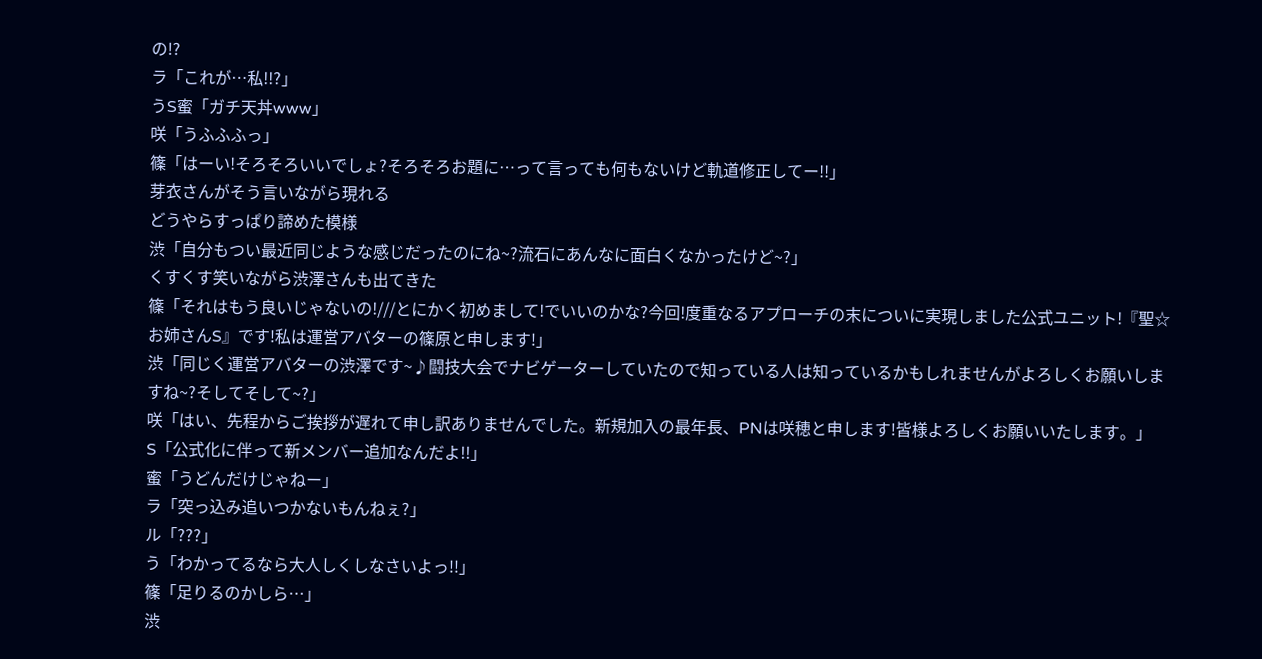の!?
ラ「これが…私!!?」
うS蜜「ガチ天丼www」
咲「うふふふっ」
篠「はーい!そろそろいいでしょ?そろそろお題に…って言っても何もないけど軌道修正してー!!」
芽衣さんがそう言いながら現れる
どうやらすっぱり諦めた模様
渋「自分もつい最近同じような感じだったのにね~?流石にあんなに面白くなかったけど~?」
くすくす笑いながら渋澤さんも出てきた
篠「それはもう良いじゃないの!///とにかく初めまして!でいいのかな?今回!度重なるアプローチの末についに実現しました公式ユニット!『聖☆お姉さんS』です!私は運営アバターの篠原と申します!」
渋「同じく運営アバターの渋澤です~♪闘技大会でナビゲーターしていたので知っている人は知っているかもしれませんがよろしくお願いしますね~?そしてそして~?」
咲「はい、先程からご挨拶が遅れて申し訳ありませんでした。新規加入の最年長、PNは咲穂と申します!皆様よろしくお願いいたします。」
S「公式化に伴って新メンバー追加なんだよ!!」
蜜「うどんだけじゃねー」
ラ「突っ込み追いつかないもんねぇ?」
ル「???」
う「わかってるなら大人しくしなさいよっ!!」
篠「足りるのかしら…」
渋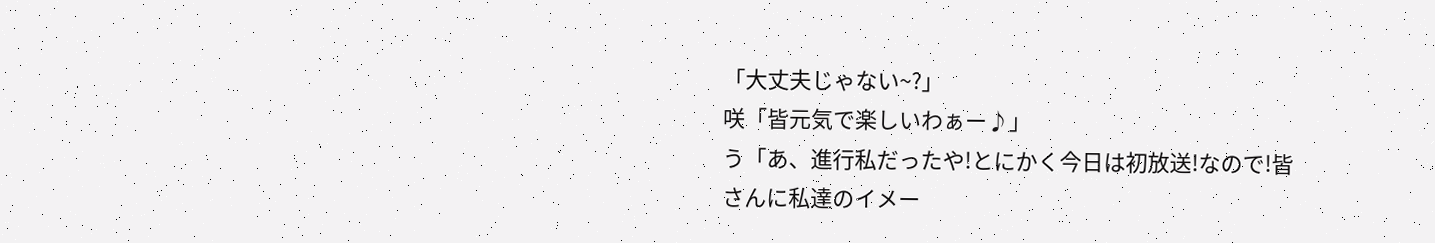「大丈夫じゃない~?」
咲「皆元気で楽しいわぁー♪」
う「あ、進行私だったや!とにかく今日は初放送!なので!皆さんに私達のイメー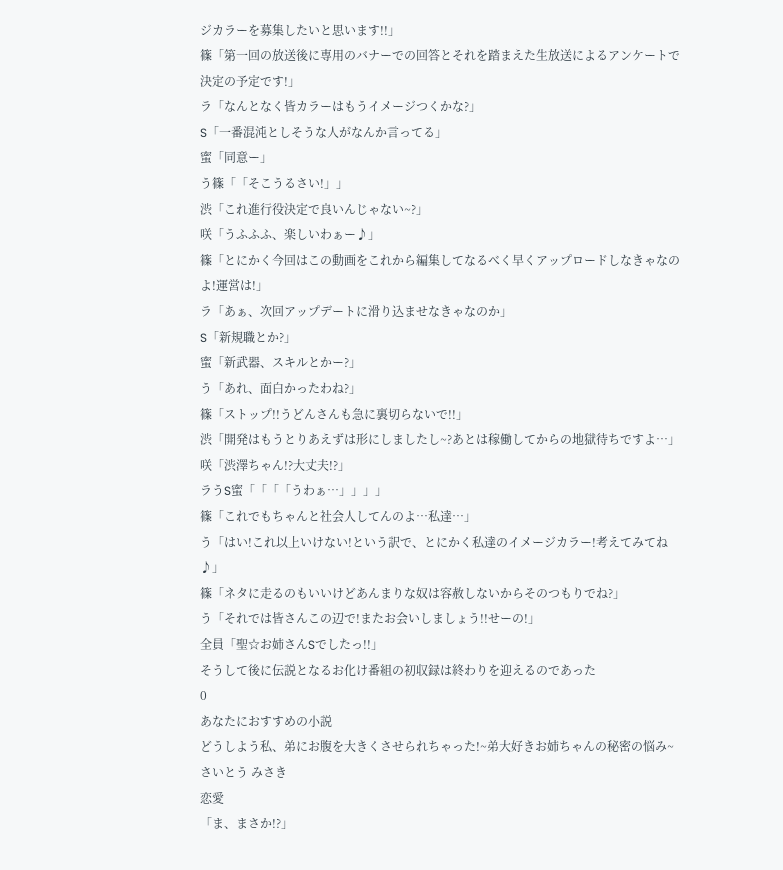ジカラーを募集したいと思います!!」
篠「第一回の放送後に専用のバナーでの回答とそれを踏まえた生放送によるアンケートで決定の予定です!」
ラ「なんとなく皆カラーはもうイメージつくかな?」
S「一番混沌としそうな人がなんか言ってる」
蜜「同意ー」
う篠「「そこうるさい!」」
渋「これ進行役決定で良いんじゃない~?」
咲「うふふふ、楽しいわぁー♪」
篠「とにかく今回はこの動画をこれから編集してなるべく早くアップロードしなきゃなのよ!運営は!」
ラ「あぁ、次回アップデートに滑り込ませなきゃなのか」
S「新規職とか?」
蜜「新武器、スキルとかー?」
う「あれ、面白かったわね?」
篠「ストップ!!うどんさんも急に裏切らないで!!」
渋「開発はもうとりあえずは形にしましたし~?あとは稼働してからの地獄待ちですよ…」
咲「渋澤ちゃん!?大丈夫!?」
ラうS蜜「「「「うわぁ…」」」」
篠「これでもちゃんと社会人してんのよ…私達…」
う「はい!これ以上いけない!という訳で、とにかく私達のイメージカラー!考えてみてね♪」
篠「ネタに走るのもいいけどあんまりな奴は容赦しないからそのつもりでね?」
う「それでは皆さんこの辺で!またお会いしましょう!!せーの!」
全員「聖☆お姉さんSでしたっ!!」
そうして後に伝説となるお化け番組の初収録は終わりを迎えるのであった
0
あなたにおすすめの小説
どうしよう私、弟にお腹を大きくさせられちゃった!~弟大好きお姉ちゃんの秘密の悩み~
さいとう みさき
恋愛
「ま、まさか!?」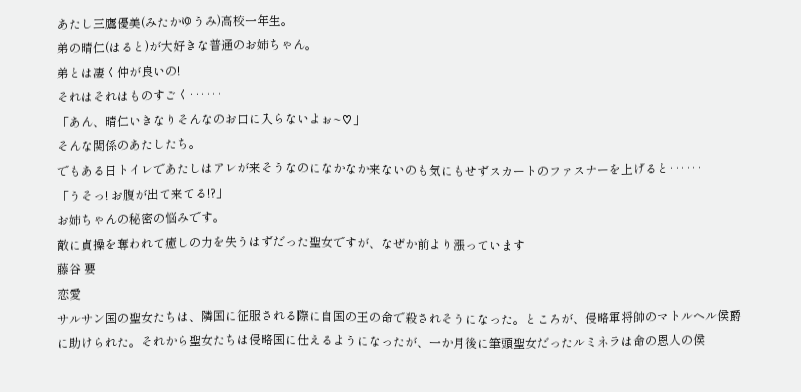あたし三鷹優美(みたかゆうみ)高校一年生。
弟の晴仁(はると)が大好きな普通のお姉ちゃん。
弟とは凄く仲が良いの!
それはそれはものすごく‥‥‥
「あん、晴仁いきなりそんなのお口に入らないよぉ~♡」
そんな関係のあたしたち。
でもある日トイレであたしはアレが来そうなのになかなか来ないのも気にもせずスカートのファスナーを上げると‥‥‥
「うそっ! お腹が出て来てる!?」
お姉ちゃんの秘密の悩みです。
敵に貞操を奪われて癒しの力を失うはずだった聖女ですが、なぜか前より漲っています
藤谷 要
恋愛
サルサン国の聖女たちは、隣国に征服される際に自国の王の命で殺されそうになった。ところが、侵略軍将帥のマトルヘル侯爵に助けられた。それから聖女たちは侵略国に仕えるようになったが、一か月後に筆頭聖女だったルミネラは命の恩人の侯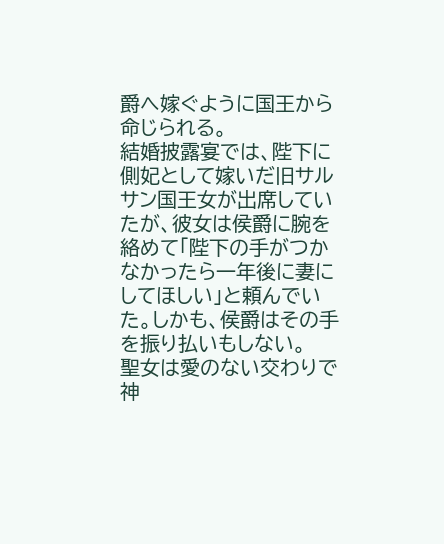爵へ嫁ぐように国王から命じられる。
結婚披露宴では、陛下に側妃として嫁いだ旧サルサン国王女が出席していたが、彼女は侯爵に腕を絡めて「陛下の手がつかなかったら一年後に妻にしてほしい」と頼んでいた。しかも、侯爵はその手を振り払いもしない。
聖女は愛のない交わりで神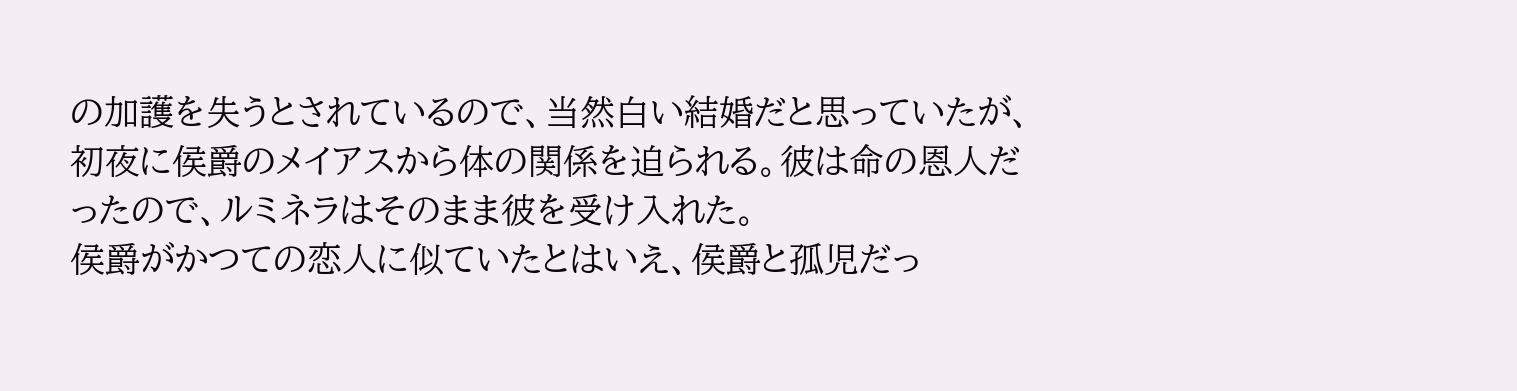の加護を失うとされているので、当然白い結婚だと思っていたが、初夜に侯爵のメイアスから体の関係を迫られる。彼は命の恩人だったので、ルミネラはそのまま彼を受け入れた。
侯爵がかつての恋人に似ていたとはいえ、侯爵と孤児だっ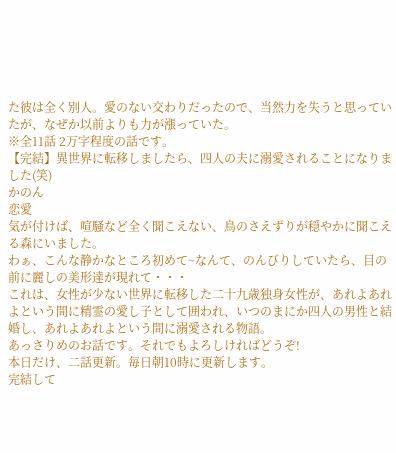た彼は全く別人。愛のない交わりだったので、当然力を失うと思っていたが、なぜか以前よりも力が漲っていた。
※全11話 2万字程度の話です。
【完結】異世界に転移しましたら、四人の夫に溺愛されることになりました(笑)
かのん
恋愛
気が付けば、喧騒など全く聞こえない、鳥のさえずりが穏やかに聞こえる森にいました。
わぁ、こんな静かなところ初めて~なんて、のんびりしていたら、目の前に麗しの美形達が現れて・・・
これは、女性が少ない世界に転移した二十九歳独身女性が、あれよあれよという間に精霊の愛し子として囲われ、いつのまにか四人の男性と結婚し、あれよあれよという間に溺愛される物語。
あっさりめのお話です。それでもよろしければどうぞ!
本日だけ、二話更新。毎日朝10時に更新します。
完結して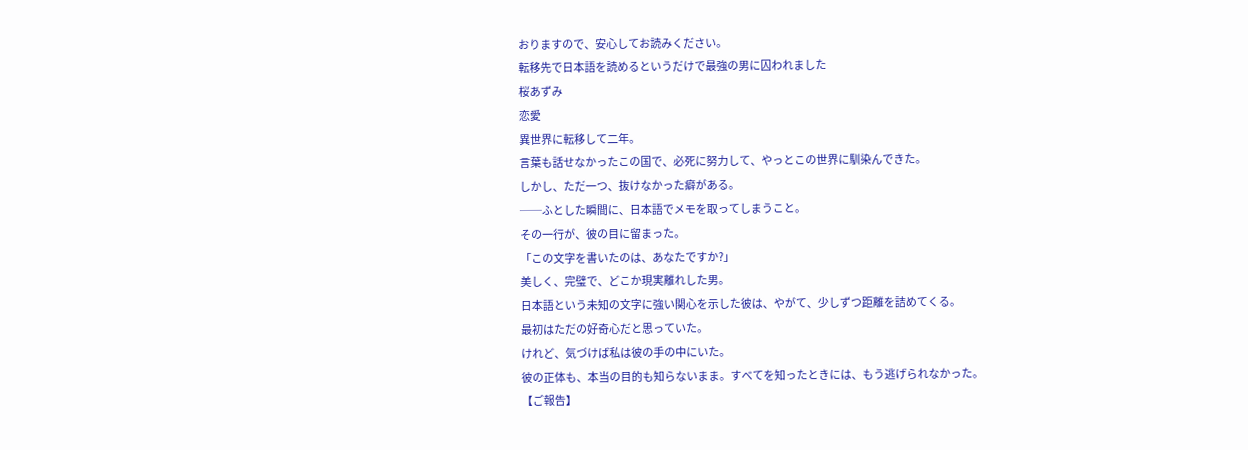おりますので、安心してお読みください。
転移先で日本語を読めるというだけで最強の男に囚われました
桜あずみ
恋愛
異世界に転移して二年。
言葉も話せなかったこの国で、必死に努力して、やっとこの世界に馴染んできた。
しかし、ただ一つ、抜けなかった癖がある。
──ふとした瞬間に、日本語でメモを取ってしまうこと。
その一行が、彼の目に留まった。
「この文字を書いたのは、あなたですか?」
美しく、完璧で、どこか現実離れした男。
日本語という未知の文字に強い関心を示した彼は、やがて、少しずつ距離を詰めてくる。
最初はただの好奇心だと思っていた。
けれど、気づけば私は彼の手の中にいた。
彼の正体も、本当の目的も知らないまま。すべてを知ったときには、もう逃げられなかった。
【ご報告】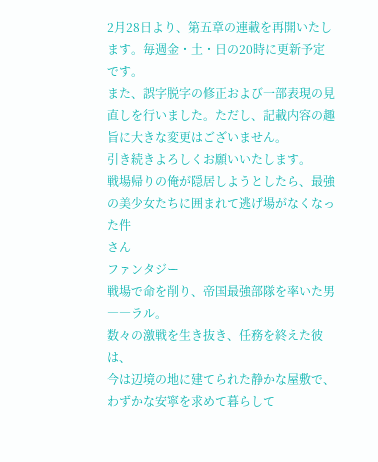2月28日より、第五章の連載を再開いたします。毎週金・土・日の20時に更新予定です。
また、誤字脱字の修正および一部表現の見直しを行いました。ただし、記載内容の趣旨に大きな変更はございません。
引き続きよろしくお願いいたします。
戦場帰りの俺が隠居しようとしたら、最強の美少女たちに囲まれて逃げ場がなくなった件
さん
ファンタジー
戦場で命を削り、帝国最強部隊を率いた男――ラル。
数々の激戦を生き抜き、任務を終えた彼は、
今は辺境の地に建てられた静かな屋敷で、
わずかな安寧を求めて暮らして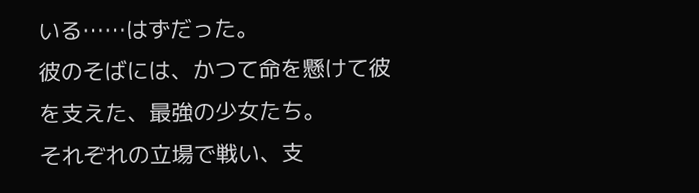いる……はずだった。
彼のそばには、かつて命を懸けて彼を支えた、最強の少女たち。
それぞれの立場で戦い、支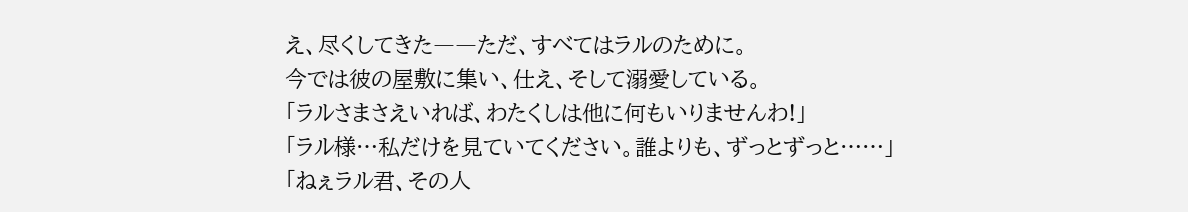え、尽くしてきた――ただ、すべてはラルのために。
今では彼の屋敷に集い、仕え、そして溺愛している。
「ラルさまさえいれば、わたくしは他に何もいりませんわ!」
「ラル様…私だけを見ていてください。誰よりも、ずっとずっと……」
「ねぇラル君、その人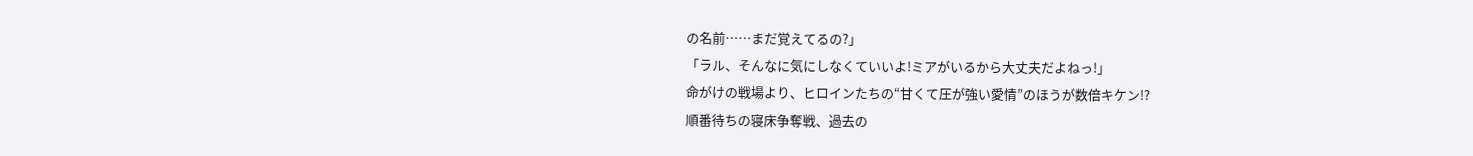の名前……まだ覚えてるの?」
「ラル、そんなに気にしなくていいよ!ミアがいるから大丈夫だよねっ!」
命がけの戦場より、ヒロインたちの“甘くて圧が強い愛情”のほうが数倍キケン!?
順番待ちの寝床争奪戦、過去の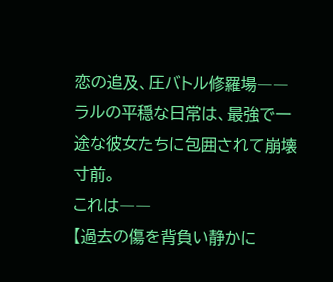恋の追及、圧バトル修羅場――
ラルの平穏な日常は、最強で一途な彼女たちに包囲されて崩壊寸前。
これは――
【過去の傷を背負い静かに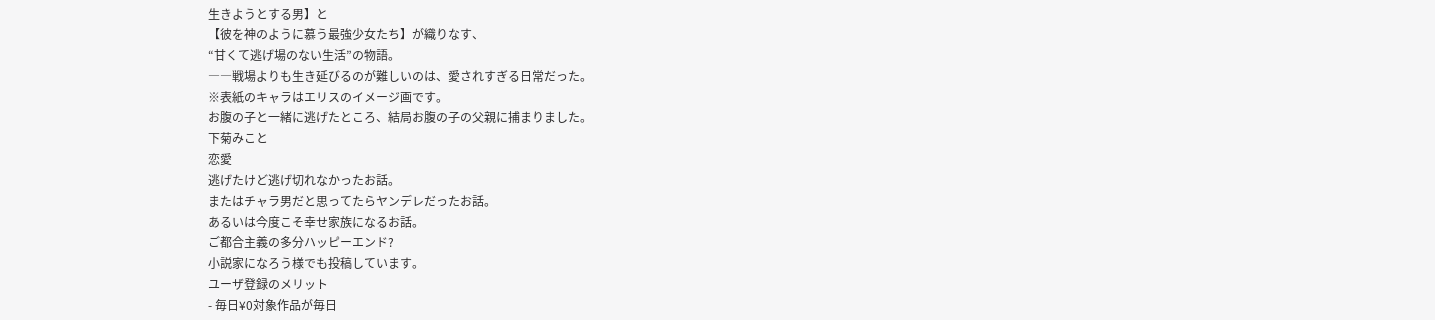生きようとする男】と
【彼を神のように慕う最強少女たち】が織りなす、
“甘くて逃げ場のない生活”の物語。
――戦場よりも生き延びるのが難しいのは、愛されすぎる日常だった。
※表紙のキャラはエリスのイメージ画です。
お腹の子と一緒に逃げたところ、結局お腹の子の父親に捕まりました。
下菊みこと
恋愛
逃げたけど逃げ切れなかったお話。
またはチャラ男だと思ってたらヤンデレだったお話。
あるいは今度こそ幸せ家族になるお話。
ご都合主義の多分ハッピーエンド?
小説家になろう様でも投稿しています。
ユーザ登録のメリット
- 毎日¥0対象作品が毎日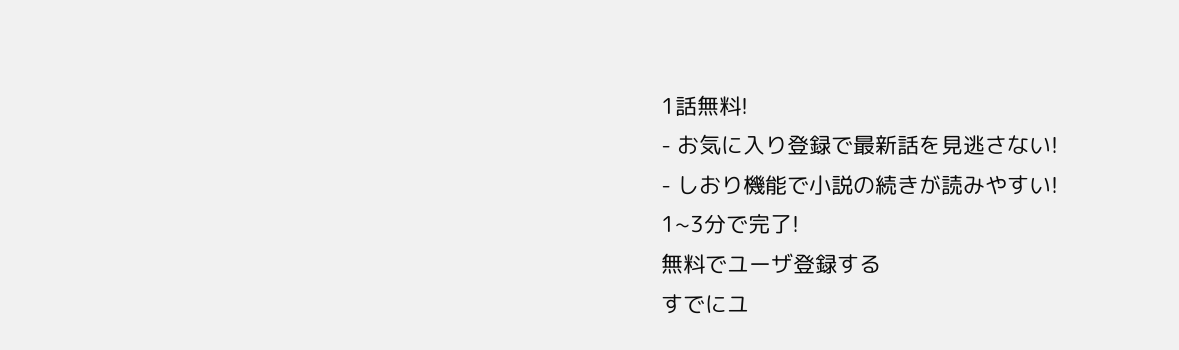1話無料!
- お気に入り登録で最新話を見逃さない!
- しおり機能で小説の続きが読みやすい!
1~3分で完了!
無料でユーザ登録する
すでにユ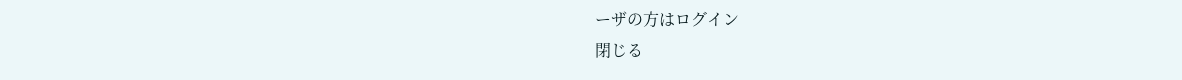ーザの方はログイン
閉じる